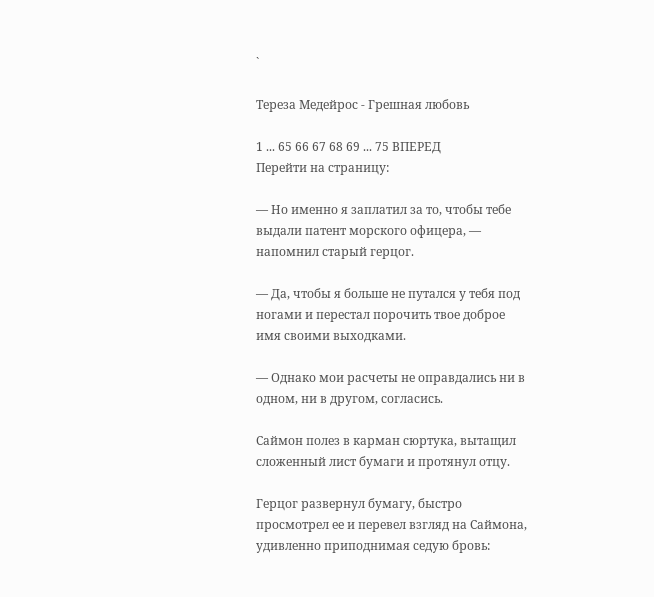`

Тереза Медейрос - Грешная любовь

1 ... 65 66 67 68 69 ... 75 ВПЕРЕД
Перейти на страницу:

— Но именно я заплатил за то, чтобы тебе выдали патент морского офицера, — напомнил старый герцог.

— Да, чтобы я больше не путался у тебя под ногами и перестал порочить твое доброе имя своими выходками.

— Однако мои расчеты не оправдались ни в одном, ни в другом, согласись.

Саймон полез в карман сюртука, вытащил сложенный лист бумаги и протянул отцу.

Герцог развернул бумагу, быстро просмотрел ее и перевел взгляд на Саймона, удивленно приподнимая седую бровь: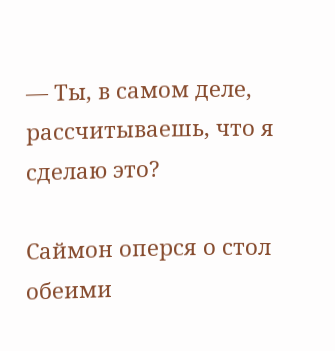— Ты, в самом деле, рассчитываешь, что я сделаю это?

Саймон оперся о стол обеими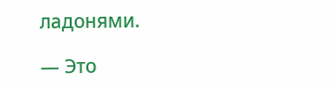ладонями.

— Это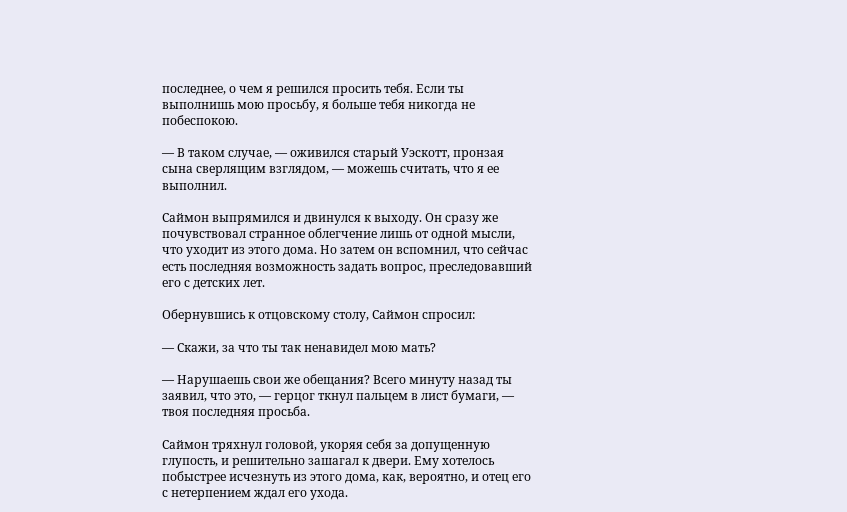последнее, о чем я решился просить тебя. Если ты выполнишь мою просьбу, я больше тебя никогда не побеспокою.

— В таком случае, — оживился старый Уэскотт, пронзая сына сверлящим взглядом, — можешь считать, что я ее выполнил.

Саймон выпрямился и двинулся к выходу. Он сразу же почувствовал странное облегчение лишь от одной мысли, что уходит из этого дома. Но затем он вспомнил, что сейчас есть последняя возможность задать вопрос, преследовавший его с детских лет.

Обернувшись к отцовскому столу, Саймон спросил:

— Скажи, за что ты так ненавидел мою мать?

— Нарушаешь свои же обещания? Всего минуту назад ты заявил, что это, — герцог ткнул пальцем в лист бумаги, — твоя последняя просьба.

Саймон тряхнул головой, укоряя себя за допущенную глупость, и решительно зашагал к двери. Ему хотелось побыстрее исчезнуть из этого дома, как, вероятно, и отец его с нетерпением ждал его ухода.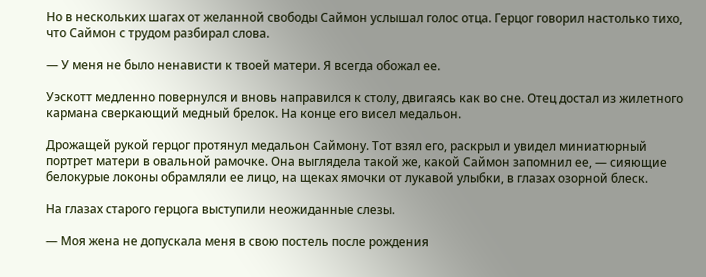Но в нескольких шагах от желанной свободы Саймон услышал голос отца. Герцог говорил настолько тихо, что Саймон с трудом разбирал слова.

— У меня не было ненависти к твоей матери. Я всегда обожал ее.

Уэскотт медленно повернулся и вновь направился к столу, двигаясь как во сне. Отец достал из жилетного кармана сверкающий медный брелок. На конце его висел медальон.

Дрожащей рукой герцог протянул медальон Саймону. Тот взял его, раскрыл и увидел миниатюрный портрет матери в овальной рамочке. Она выглядела такой же, какой Саймон запомнил ее, — сияющие белокурые локоны обрамляли ее лицо, на щеках ямочки от лукавой улыбки, в глазах озорной блеск.

На глазах старого герцога выступили неожиданные слезы.

— Моя жена не допускала меня в свою постель после рождения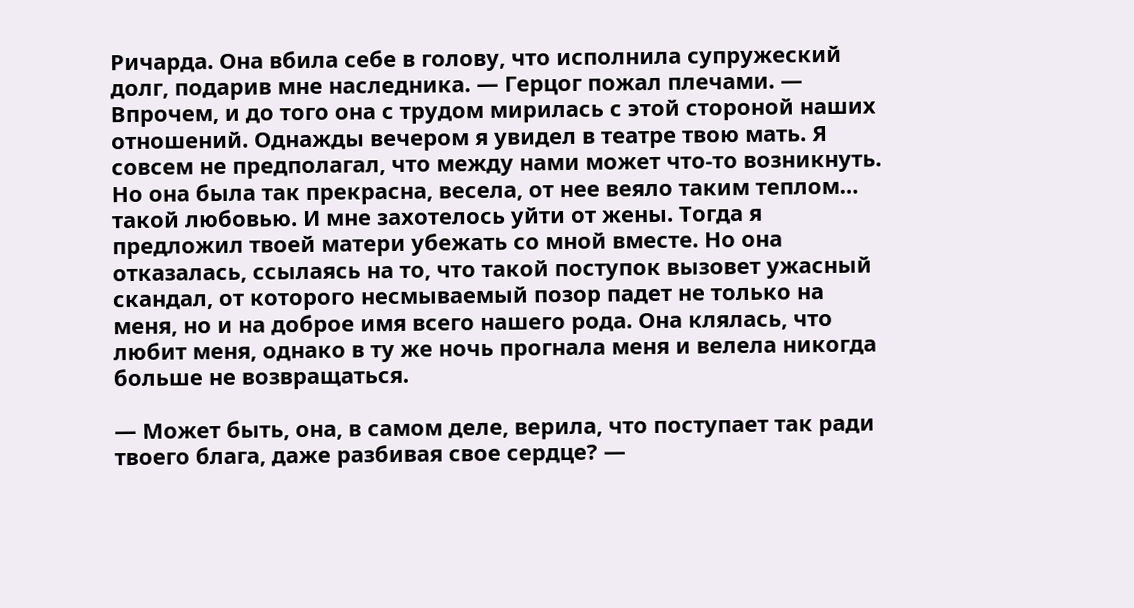Ричарда. Она вбила себе в голову, что исполнила супружеский долг, подарив мне наследника. — Герцог пожал плечами. — Впрочем, и до того она с трудом мирилась с этой стороной наших отношений. Однажды вечером я увидел в театре твою мать. Я совсем не предполагал, что между нами может что-то возникнуть. Но она была так прекрасна, весела, от нее веяло таким теплом… такой любовью. И мне захотелось уйти от жены. Тогда я предложил твоей матери убежать со мной вместе. Но она отказалась, ссылаясь на то, что такой поступок вызовет ужасный скандал, от которого несмываемый позор падет не только на меня, но и на доброе имя всего нашего рода. Она клялась, что любит меня, однако в ту же ночь прогнала меня и велела никогда больше не возвращаться.

— Может быть, она, в самом деле, верила, что поступает так ради твоего блага, даже разбивая свое сердце? —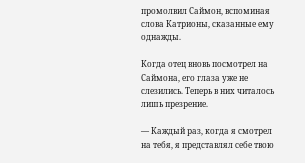промолвил Саймон, вспоминая слова Катрионы, сказанные ему однажды.

Когда отец вновь посмотрел на Саймона, его глаза уже не слезились. Теперь в них читалось лишь презрение.

— Каждый раз, когда я смотрел на тебя, я представлял себе твою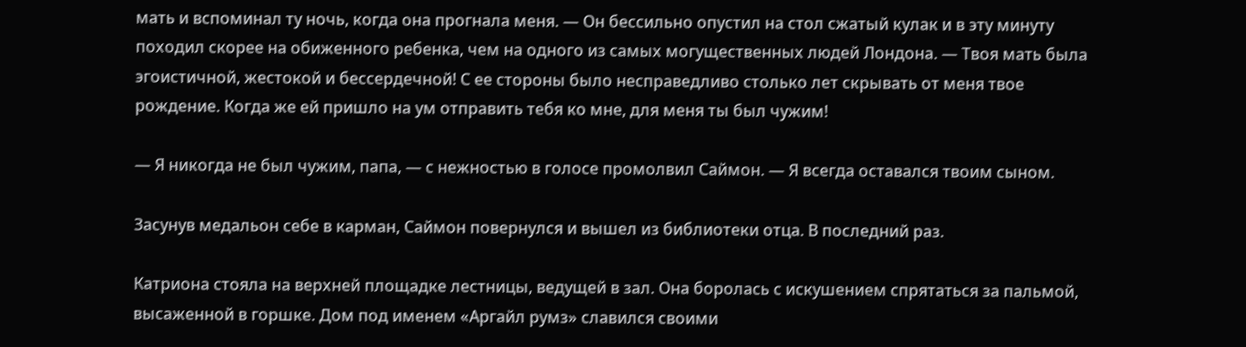мать и вспоминал ту ночь, когда она прогнала меня. — Он бессильно опустил на стол сжатый кулак и в эту минуту походил скорее на обиженного ребенка, чем на одного из самых могущественных людей Лондона. — Твоя мать была эгоистичной, жестокой и бессердечной! С ее стороны было несправедливо столько лет скрывать от меня твое рождение. Когда же ей пришло на ум отправить тебя ко мне, для меня ты был чужим!

— Я никогда не был чужим, папа, — с нежностью в голосе промолвил Саймон. — Я всегда оставался твоим сыном.

Засунув медальон себе в карман, Саймон повернулся и вышел из библиотеки отца. В последний раз.

Катриона стояла на верхней площадке лестницы, ведущей в зал. Она боролась с искушением спрятаться за пальмой, высаженной в горшке. Дом под именем «Аргайл румз» славился своими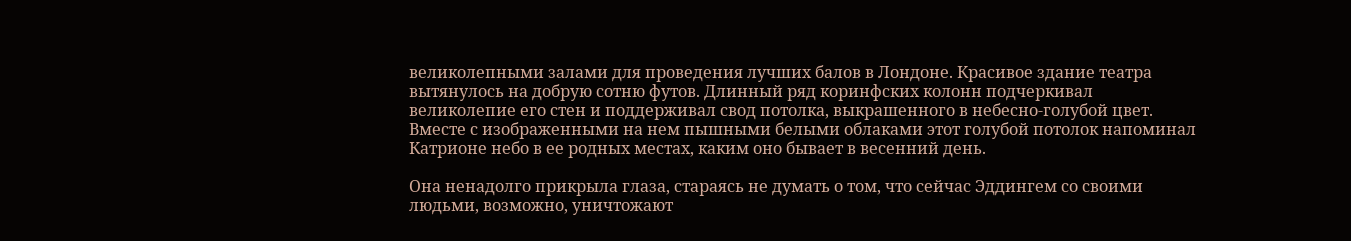великолепными залами для проведения лучших балов в Лондоне. Красивое здание театра вытянулось на добрую сотню футов. Длинный ряд коринфских колонн подчеркивал великолепие его стен и поддерживал свод потолка, выкрашенного в небесно-голубой цвет. Вместе с изображенными на нем пышными белыми облаками этот голубой потолок напоминал Катрионе небо в ее родных местах, каким оно бывает в весенний день.

Она ненадолго прикрыла глаза, стараясь не думать о том, что сейчас Эддингем со своими людьми, возможно, уничтожают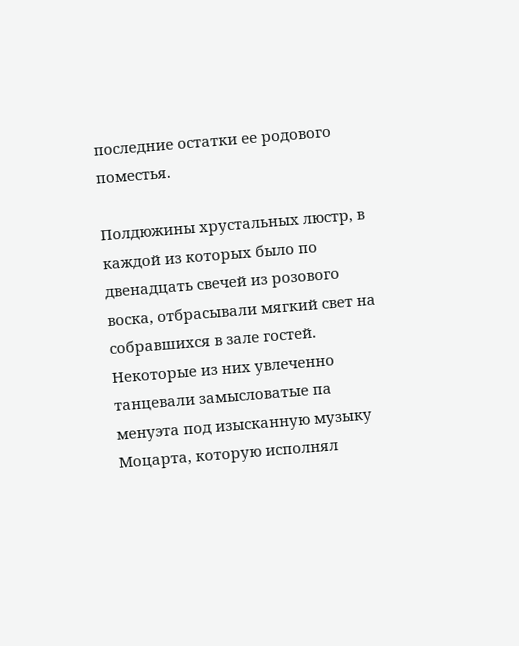последние остатки ее родового поместья.

Полдюжины хрустальных люстр, в каждой из которых было по двенадцать свечей из розового воска, отбрасывали мягкий свет на собравшихся в зале гостей. Некоторые из них увлеченно танцевали замысловатые па менуэта под изысканную музыку Моцарта, которую исполнял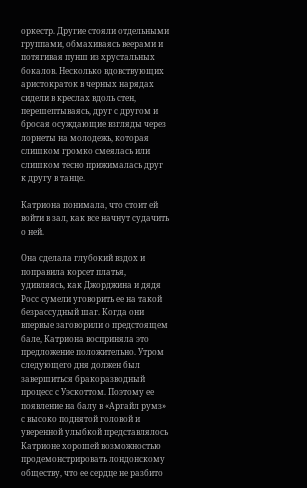оркестр. Другие стояли отдельными группами, обмахиваясь веерами и потягивая пунш из хрустальных бокалов. Несколько вдовствующих аристократок в черных нарядах сидели в креслах вдоль стен, перешептываясь, друг с другом и бросая осуждающие взгляды через лорнеты на молодежь, которая слишком громко смеялась или слишком тесно прижималась друг к другу в танце.

Катриона понимала, что стоит ей войти в зал, как все начнут судачить о ней.

Она сделала глубокий вздох и поправила корсет платья, удивляясь, как Джорджина и дядя Росс сумели уговорить ее на такой безрассудный шаг. Когда они впервые заговорили о предстоящем бале, Катриона восприняла это предложение положительно. Утром следующего дня должен был завершиться бракоразводный процесс с Уэскоттом. Поэтому ее появление на балу в «Аргайл румз» с высоко поднятой головой и уверенной улыбкой представлялось Катрионе хорошей возможностью продемонстрировать лондонскому обществу, что ее сердце не разбито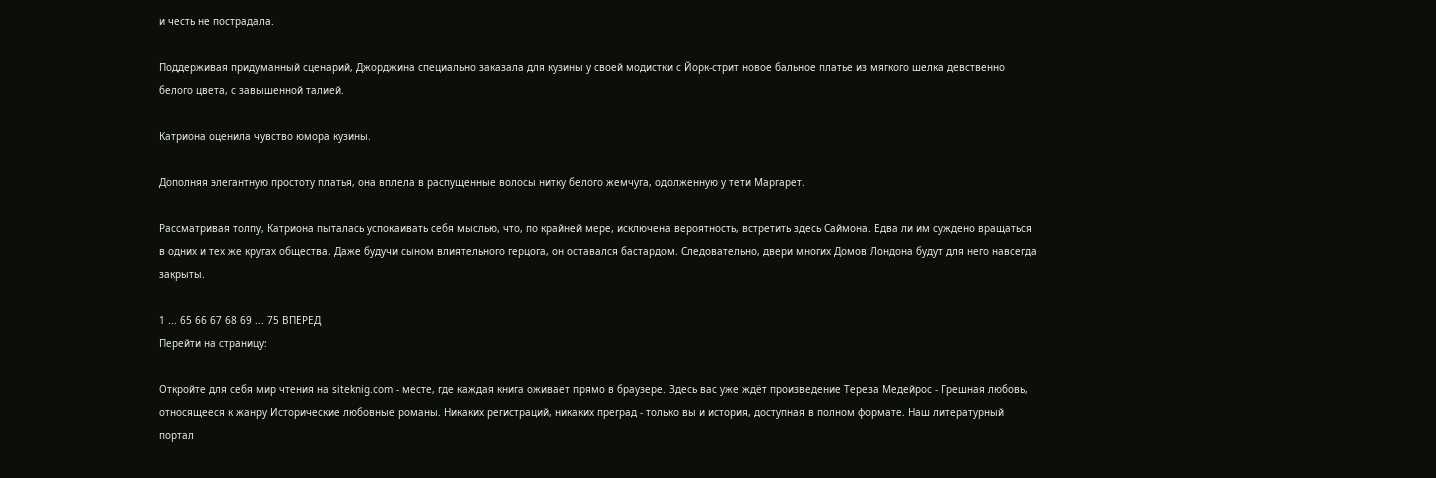и честь не пострадала.

Поддерживая придуманный сценарий, Джорджина специально заказала для кузины у своей модистки с Йорк-стрит новое бальное платье из мягкого шелка девственно белого цвета, с завышенной талией.

Катриона оценила чувство юмора кузины.

Дополняя элегантную простоту платья, она вплела в распущенные волосы нитку белого жемчуга, одолженную у тети Маргарет.

Рассматривая толпу, Катриона пыталась успокаивать себя мыслью, что, по крайней мере, исключена вероятность, встретить здесь Саймона. Едва ли им суждено вращаться в одних и тех же кругах общества. Даже будучи сыном влиятельного герцога, он оставался бастардом. Следовательно, двери многих Домов Лондона будут для него навсегда закрыты.

1 ... 65 66 67 68 69 ... 75 ВПЕРЕД
Перейти на страницу:

Откройте для себя мир чтения на siteknig.com - месте, где каждая книга оживает прямо в браузере. Здесь вас уже ждёт произведение Тереза Медейрос - Грешная любовь, относящееся к жанру Исторические любовные романы. Никаких регистраций, никаких преград - только вы и история, доступная в полном формате. Наш литературный портал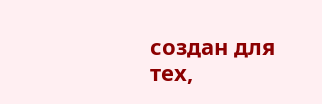создан для тех,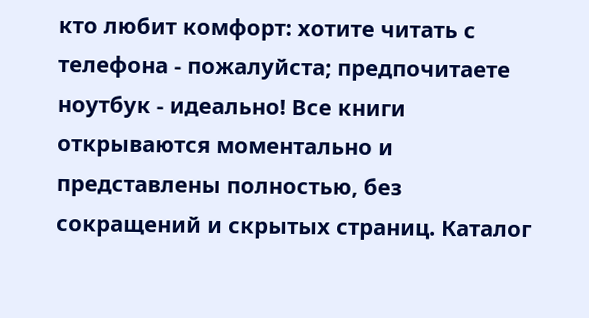кто любит комфорт: хотите читать с телефона - пожалуйста; предпочитаете ноутбук - идеально! Все книги открываются моментально и представлены полностью, без сокращений и скрытых страниц. Каталог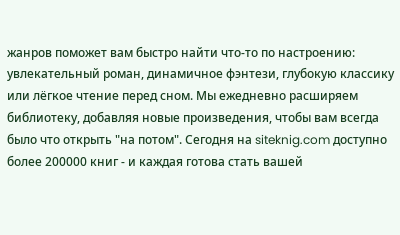жанров поможет вам быстро найти что-то по настроению: увлекательный роман, динамичное фэнтези, глубокую классику или лёгкое чтение перед сном. Мы ежедневно расширяем библиотеку, добавляя новые произведения, чтобы вам всегда было что открыть "на потом". Сегодня на siteknig.com доступно более 200000 книг - и каждая готова стать вашей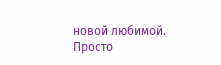новой любимой. Просто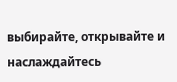выбирайте, открывайте и наслаждайтесь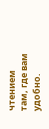чтением там, где вам удобно.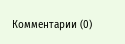Комментарии (0)